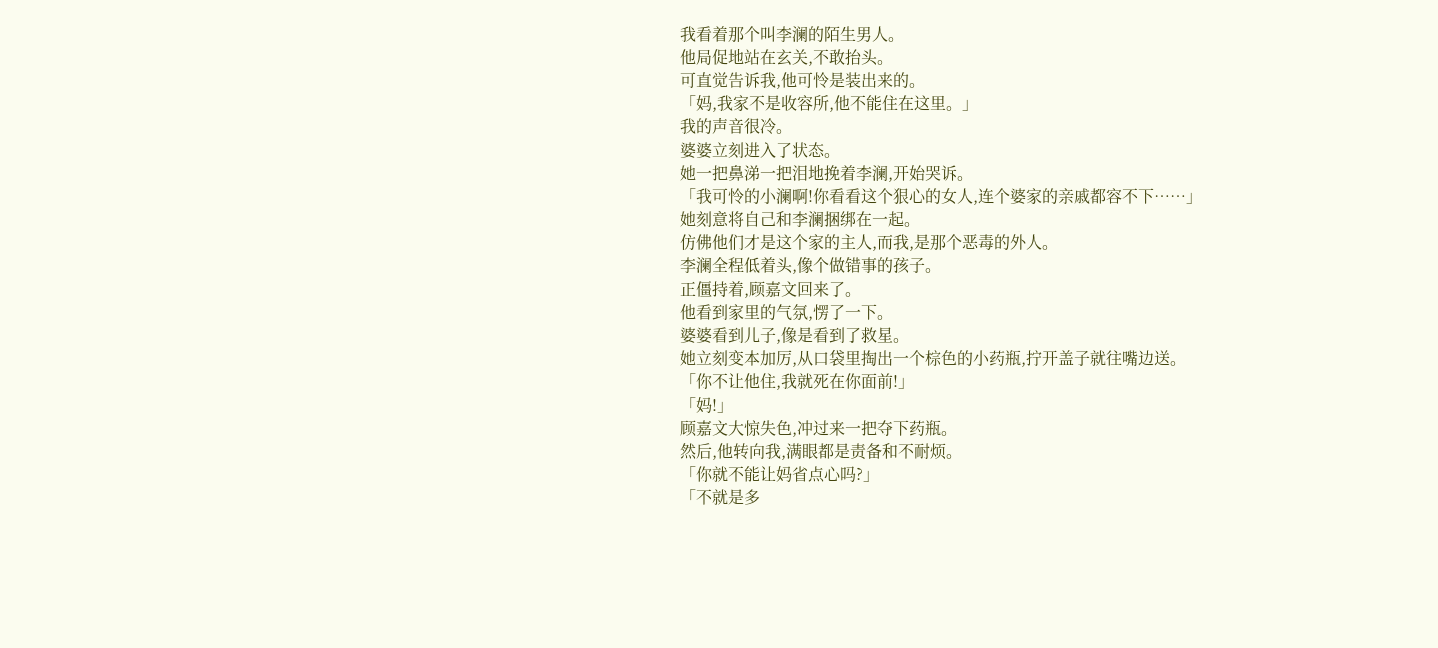我看着那个叫李澜的陌生男人。
他局促地站在玄关,不敢抬头。
可直觉告诉我,他可怜是装出来的。
「妈,我家不是收容所,他不能住在这里。」
我的声音很冷。
婆婆立刻进入了状态。
她一把鼻涕一把泪地挽着李澜,开始哭诉。
「我可怜的小澜啊!你看看这个狠心的女人,连个婆家的亲戚都容不下……」
她刻意将自己和李澜捆绑在一起。
仿佛他们才是这个家的主人,而我,是那个恶毒的外人。
李澜全程低着头,像个做错事的孩子。
正僵持着,顾嘉文回来了。
他看到家里的气氛,愣了一下。
婆婆看到儿子,像是看到了救星。
她立刻变本加厉,从口袋里掏出一个棕色的小药瓶,拧开盖子就往嘴边送。
「你不让他住,我就死在你面前!」
「妈!」
顾嘉文大惊失色,冲过来一把夺下药瓶。
然后,他转向我,满眼都是责备和不耐烦。
「你就不能让妈省点心吗?」
「不就是多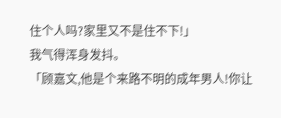住个人吗?家里又不是住不下!」
我气得浑身发抖。
「顾嘉文,他是个来路不明的成年男人!你让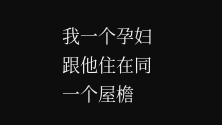我一个孕妇跟他住在同一个屋檐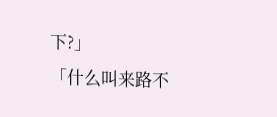下?」
「什么叫来路不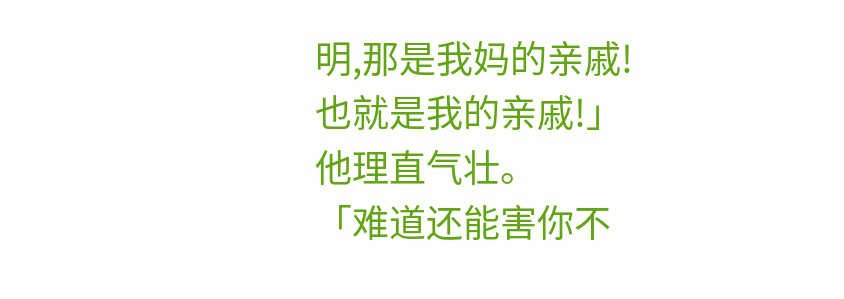明,那是我妈的亲戚!也就是我的亲戚!」
他理直气壮。
「难道还能害你不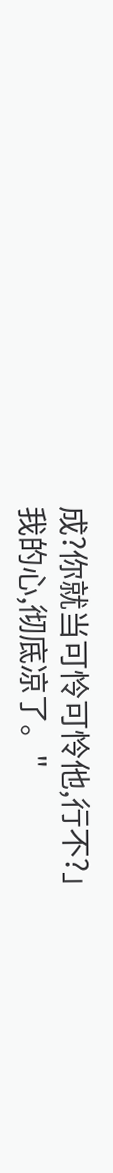成?你就当可怜可怜他,行不?」
我的心,彻底凉了。"